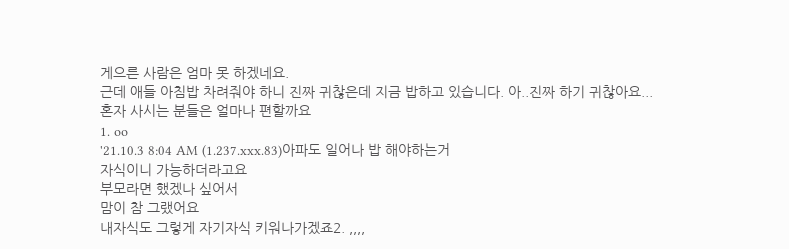게으른 사람은 엄마 못 하겠네요.
근데 애들 아침밥 차려줘야 하니 진짜 귀찮은데 지금 밥하고 있습니다. 아..진짜 하기 귀찮아요...
혼자 사시는 분들은 얼마나 편할까요
1. oo
'21.10.3 8:04 AM (1.237.xxx.83)아파도 일어나 밥 해야하는거
자식이니 가능하더라고요
부모라면 했겠나 싶어서
맘이 참 그랬어요
내자식도 그렇게 자기자식 키워나가겠죠2. ,,,,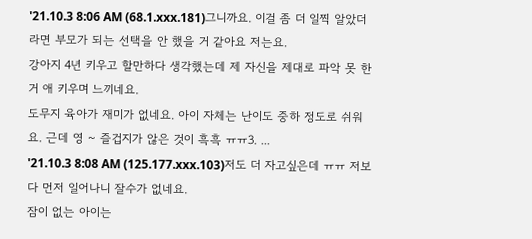'21.10.3 8:06 AM (68.1.xxx.181)그니까요. 이걸 좀 더 일찍 알았더라면 부모가 되는 선택을 안 했을 거 같아요 저는요.
강아지 4년 키우고 할만하다 생각했는데 제 자신을 제대로 파악 못 한 거 애 키우며 느끼네요.
도무지 육아가 재미가 없네요. 아이 자체는 난이도 중하 정도로 쉬워요. 근데 영 ~ 즐겁지가 않은 것이 흑흑 ㅠㅠ3. ...
'21.10.3 8:08 AM (125.177.xxx.103)저도 더 자고싶은데 ㅠㅠ 저보다 먼저 일어나니 잘수가 없네요.
잠이 없는 아이는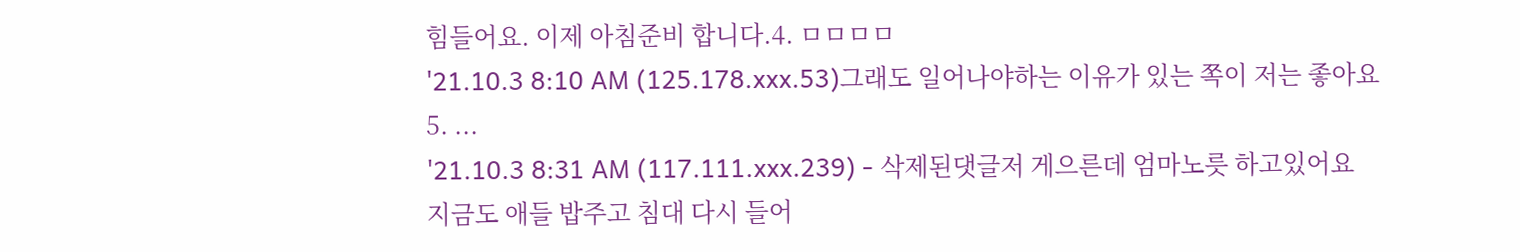힘들어요. 이제 아침준비 합니다.4. ㅁㅁㅁㅁ
'21.10.3 8:10 AM (125.178.xxx.53)그래도 일어나야하는 이유가 있는 쪽이 저는 좋아요
5. ...
'21.10.3 8:31 AM (117.111.xxx.239) - 삭제된댓글저 게으른데 엄마노릇 하고있어요
지금도 애들 밥주고 침대 다시 들어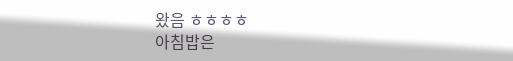왔음 ㅎㅎㅎㅎ
아침밥은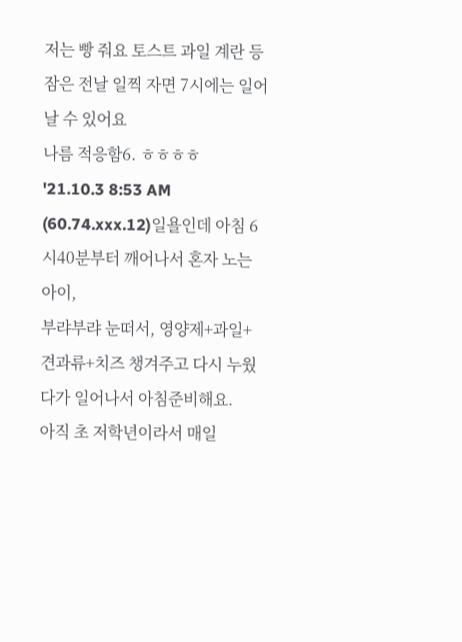저는 빵 줘요 토스트 과일 계란 등
잠은 전날 일찍 자면 7시에는 일어날 수 있어요
나름 적응함6. ㅎㅎㅎㅎ
'21.10.3 8:53 AM (60.74.xxx.12)일욜인데 아침 6시40분부터 깨어나서 혼자 노는 아이,
부랴부랴 눈떠서, 영양제+과일+견과류+치즈 챙겨주고 다시 누웠다가 일어나서 아침준비해요.
아직 초 저학년이라서 매일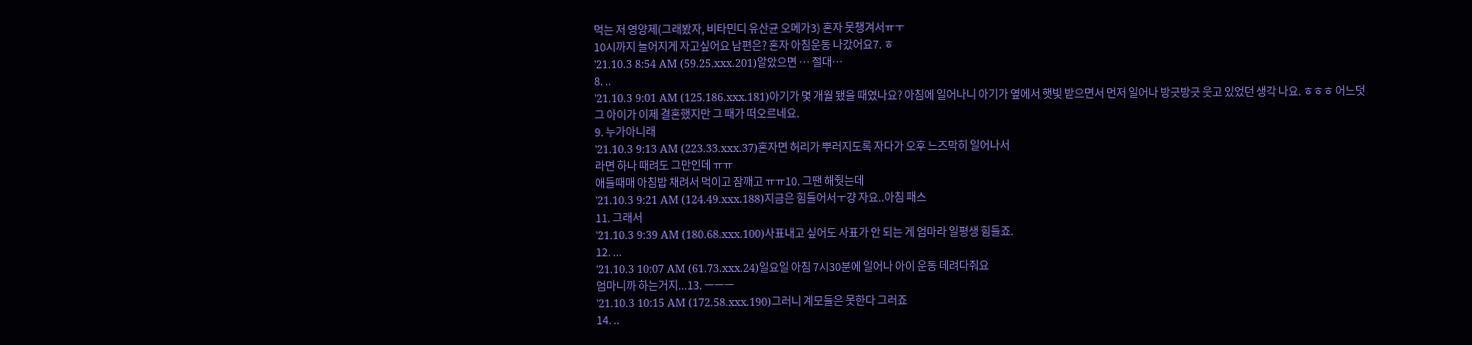먹는 저 영양제(그래봤자, 비타민디 유산균 오메가3) 혼자 못챙겨서ㅠㅜ
10시까지 늘어지게 자고싶어요 남편은? 혼자 아침운동 나갔어요7. ㅎ
'21.10.3 8:54 AM (59.25.xxx.201)알았으면 … 절대…
8. ..
'21.10.3 9:01 AM (125.186.xxx.181)아기가 몇 개월 됐을 때였나요? 아침에 일어나니 아기가 옆에서 햇빛 받으면서 먼저 일어나 방긋방긋 웃고 있었던 생각 나요. ㅎㅎㅎ 어느덧 그 아이가 이제 결혼했지만 그 때가 떠오르네요.
9. 누가아니래
'21.10.3 9:13 AM (223.33.xxx.37)혼자면 허리가 뿌러지도록 자다가 오후 느즈막히 일어나서
라면 하나 때려도 그만인데 ㅠㅠ
애들때매 아침밥 채려서 먹이고 잠깨고 ㅠㅠ10. 그땐 해줫는데
'21.10.3 9:21 AM (124.49.xxx.188)지금은 힘들어서ㅜ걍 자요..아침 패스
11. 그래서
'21.10.3 9:39 AM (180.68.xxx.100)사표내고 싶어도 사표가 안 되는 게 엄마라 일평생 힘들죠.
12. ...
'21.10.3 10:07 AM (61.73.xxx.24)일요일 아침 7시30분에 일어나 아이 운동 데려다줘요
엄마니까 하는거지...13. ㅡㅡㅡ
'21.10.3 10:15 AM (172.58.xxx.190)그러니 계모들은 못한다 그러죠
14. ..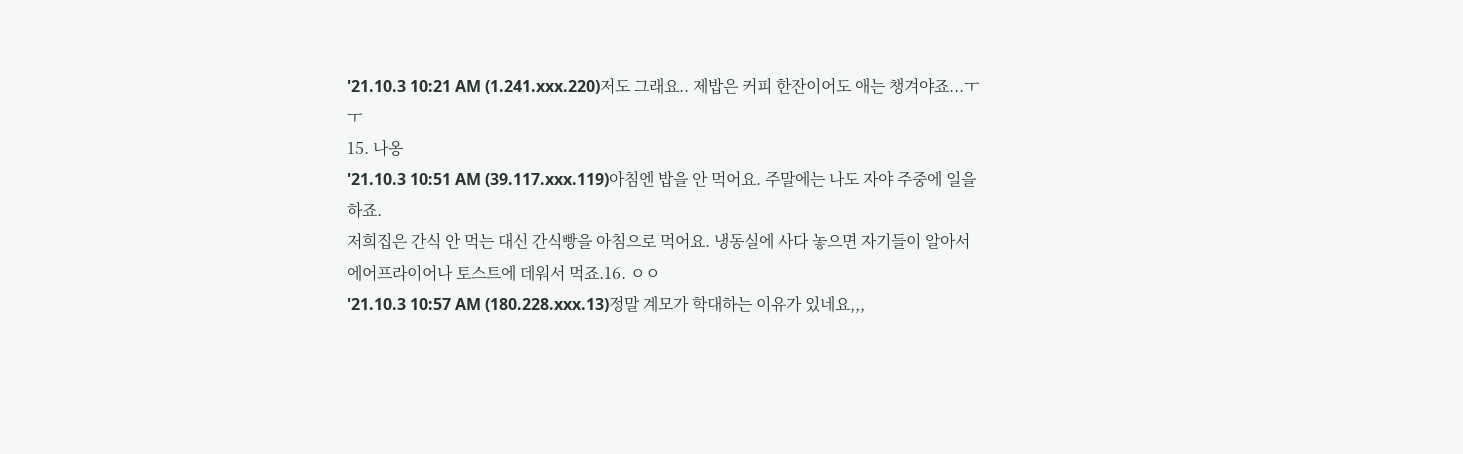'21.10.3 10:21 AM (1.241.xxx.220)저도 그래요.. 제밥은 커피 한잔이어도 애는 챙겨야죠...ㅜㅜ
15. 나옹
'21.10.3 10:51 AM (39.117.xxx.119)아침엔 밥을 안 먹어요. 주말에는 나도 자야 주중에 일을 하죠.
저희집은 간식 안 먹는 대신 간식빵을 아침으로 먹어요. 냉동실에 사다 놓으면 자기들이 알아서 에어프라이어나 토스트에 데워서 먹죠.16. ㅇㅇ
'21.10.3 10:57 AM (180.228.xxx.13)정말 계모가 학대하는 이유가 있네요,,,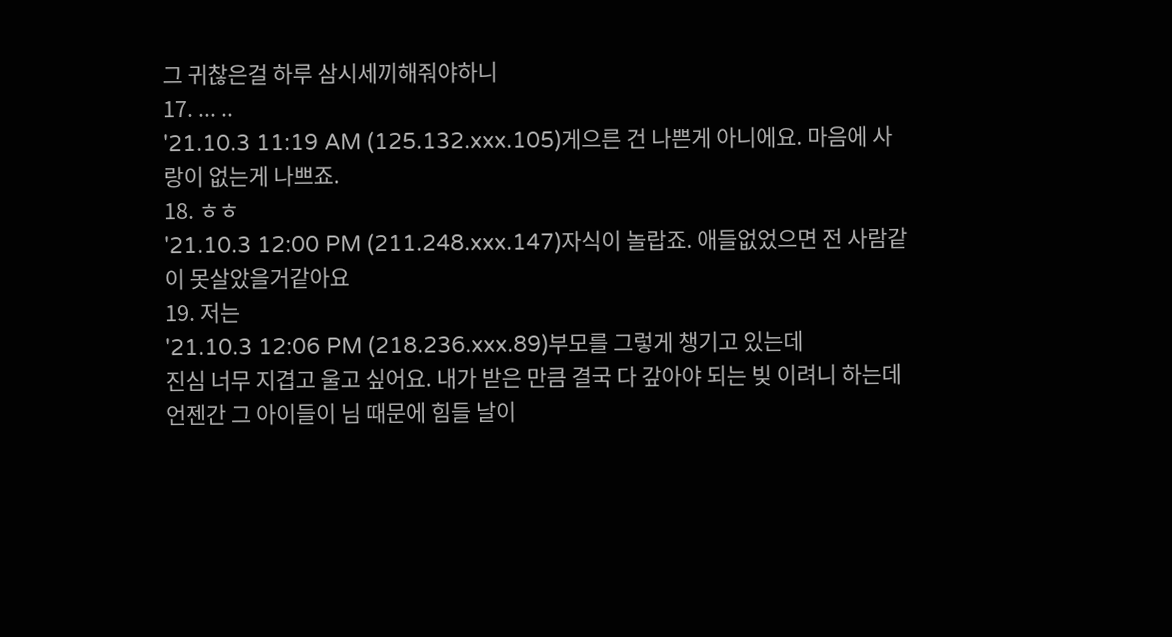그 귀찮은걸 하루 삼시세끼해줘야하니
17. ... ..
'21.10.3 11:19 AM (125.132.xxx.105)게으른 건 나쁜게 아니에요. 마음에 사랑이 없는게 나쁘죠.
18. ㅎㅎ
'21.10.3 12:00 PM (211.248.xxx.147)자식이 놀랍죠. 애들없었으면 전 사람같이 못살았을거같아요
19. 저는
'21.10.3 12:06 PM (218.236.xxx.89)부모를 그렇게 챙기고 있는데
진심 너무 지겹고 울고 싶어요. 내가 받은 만큼 결국 다 갚아야 되는 빚 이려니 하는데
언젠간 그 아이들이 님 때문에 힘들 날이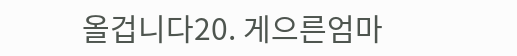올겁니다20. 게으른엄마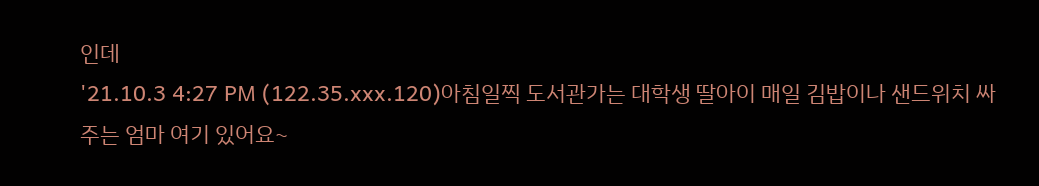인데
'21.10.3 4:27 PM (122.35.xxx.120)아침일찍 도서관가는 대학생 딸아이 매일 김밥이나 샌드위치 싸주는 엄마 여기 있어요~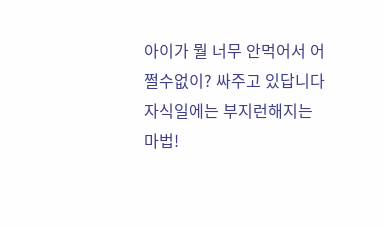아이가 뭘 너무 안먹어서 어쩔수없이? 싸주고 있답니다
자식일에는 부지런해지는 마법!